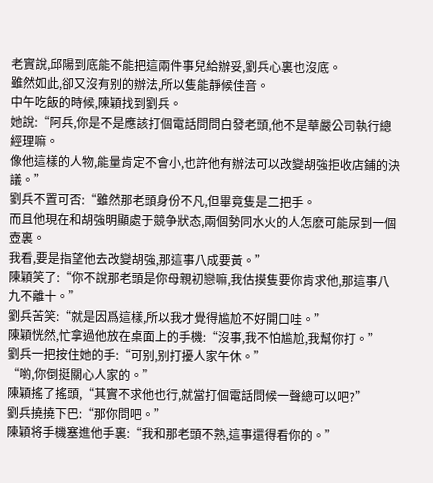老實說,邱陽到底能不能把這兩件事兒給辦妥,劉兵心裏也沒底。
雖然如此,卻又沒有别的辦法,所以隻能靜候佳音。
中午吃飯的時候,陳穎找到劉兵。
她說:“阿兵,你是不是應該打個電話問問白發老頭,他不是華嚴公司執行總經理嘛。
像他這樣的人物,能量肯定不會小,也許他有辦法可以改變胡強拒收店鋪的決議。”
劉兵不置可否:“雖然那老頭身份不凡,但畢竟隻是二把手。
而且他現在和胡強明顯處于競争狀态,兩個勢同水火的人怎麽可能尿到一個壺裏。
我看,要是指望他去改變胡強,那這事八成要黃。”
陳穎笑了:“你不說那老頭是你母親初戀嘛,我估摸隻要你肯求他,那這事八九不離十。”
劉兵苦笑:“就是因爲這樣,所以我才覺得尴尬不好開口哇。”
陳穎恍然,忙拿過他放在桌面上的手機:“沒事,我不怕尴尬,我幫你打。”
劉兵一把按住她的手:“可别,别打擾人家午休。”
“喲,你倒挺關心人家的。”
陳穎搖了搖頭,“其實不求他也行,就當打個電話問候一聲總可以吧?”
劉兵撓撓下巴:“那你問吧。”
陳穎将手機塞進他手裏:“我和那老頭不熟,這事還得看你的。”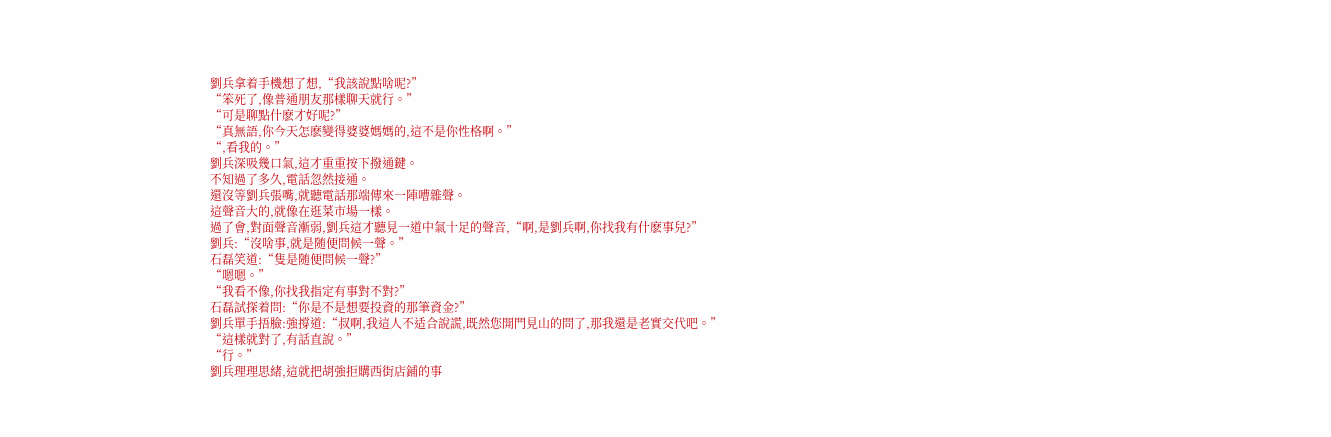劉兵拿着手機想了想,“我該說點啥呢?”
“笨死了,像普通朋友那樣聊天就行。”
“可是聊點什麽才好呢?”
“真無語,你今天怎麽變得婆婆媽媽的,這不是你性格啊。”
“,看我的。”
劉兵深吸幾口氣,這才重重按下撥通鍵。
不知過了多久,電話忽然接通。
還沒等劉兵張嘴,就聽電話那端傳來一陣嘈雜聲。
這聲音大的,就像在逛菜市場一樣。
過了會,對面聲音漸弱,劉兵這才聽見一道中氣十足的聲音,“啊,是劉兵啊,你找我有什麽事兒?”
劉兵:“沒啥事,就是随便問候一聲。”
石磊笑道:“隻是随便問候一聲?”
“嗯嗯。”
“我看不像,你找我指定有事對不對?”
石磊試探着問:“你是不是想要投資的那筆資金?”
劉兵單手捂臉:強撐道:“叔啊,我這人不适合說謊,既然您開門見山的問了,那我還是老實交代吧。”
“這樣就對了,有話直說。”
“行。”
劉兵理理思緒,這就把胡強拒購西街店鋪的事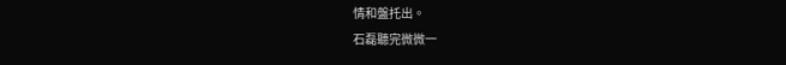情和盤托出。
石磊聽完微微一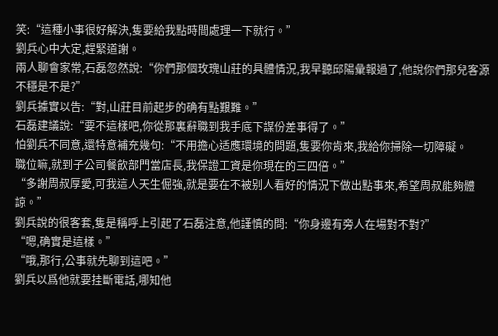笑:“這種小事很好解決,隻要給我點時間處理一下就行。”
劉兵心中大定,趕緊道謝。
兩人聊會家常,石磊忽然說:“你們那個玫瑰山莊的具體情況,我早聽邱陽彙報過了,他說你們那兒客源不穩是不是?”
劉兵據實以告:“對,山莊目前起步的确有點艱難。”
石磊建議說:“要不這樣吧,你從那裏辭職到我手底下謀份差事得了。”
怕劉兵不同意,還特意補充幾句:“不用擔心适應環境的問題,隻要你肯來,我給你掃除一切障礙。
職位嘛,就到子公司餐飲部門當店長,我保證工資是你現在的三四倍。”
“多謝周叔厚愛,可我這人天生倔強,就是要在不被别人看好的情況下做出點事來,希望周叔能夠體諒。”
劉兵說的很客套,隻是稱呼上引起了石磊注意,他謹慎的問:“你身邊有旁人在場對不對?”
“嗯,确實是這樣。”
“哦,那行,公事就先聊到這吧。”
劉兵以爲他就要挂斷電話,哪知他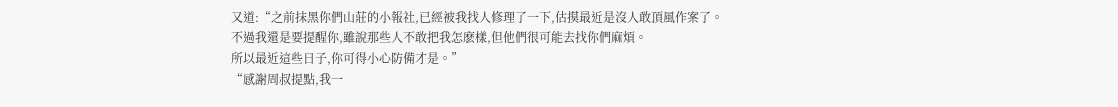又道:“之前抹黑你們山莊的小報社,已經被我找人修理了一下,估摸最近是沒人敢頂風作案了。
不過我還是要提醒你,雖說那些人不敢把我怎麽樣,但他們很可能去找你們麻煩。
所以最近這些日子,你可得小心防備才是。”
“感謝周叔提點,我一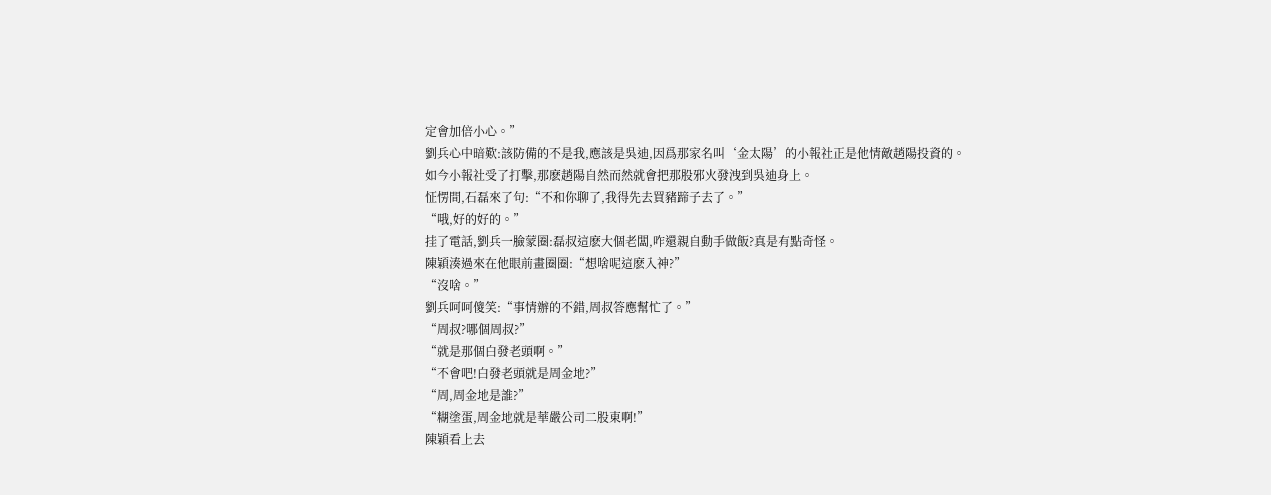定會加倍小心。”
劉兵心中暗歎:該防備的不是我,應該是吳迪,因爲那家名叫‘金太陽’的小報社正是他情敵趙陽投資的。
如今小報社受了打擊,那麽趙陽自然而然就會把那股邪火發洩到吳迪身上。
怔愣間,石磊來了句:“不和你聊了,我得先去買豬蹄子去了。”
“哦,好的好的。”
挂了電話,劉兵一臉蒙圈:磊叔這麽大個老闆,咋還親自動手做飯?真是有點奇怪。
陳穎湊過來在他眼前畫圈圈:“想啥呢這麽入神?”
“沒啥。”
劉兵呵呵傻笑:“事情辦的不錯,周叔答應幫忙了。”
“周叔?哪個周叔?”
“就是那個白發老頭啊。”
“不會吧!白發老頭就是周金地?”
“周,周金地是誰?”
“糊塗蛋,周金地就是華嚴公司二股東啊!”
陳穎看上去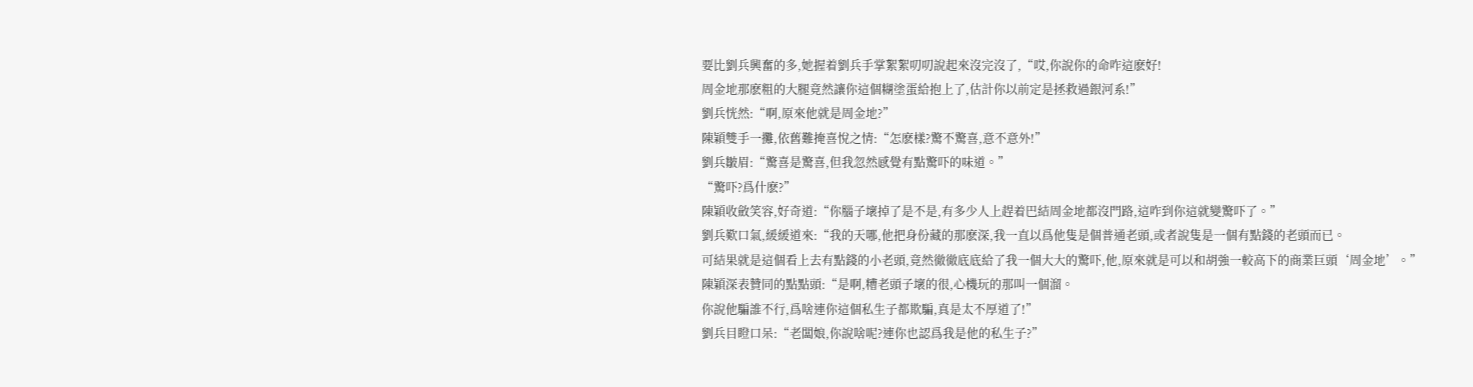要比劉兵興奮的多,她握着劉兵手掌絮絮叨叨說起來沒完沒了,“哎,你說你的命咋這麽好!
周金地那麽粗的大腿竟然讓你這個糊塗蛋給抱上了,估計你以前定是拯救過銀河系!”
劉兵恍然:“啊,原來他就是周金地?”
陳穎雙手一攤,依舊難掩喜悅之情:“怎麽樣?驚不驚喜,意不意外!”
劉兵皺眉:“驚喜是驚喜,但我忽然感覺有點驚吓的味道。”
“驚吓?爲什麽?”
陳穎收斂笑容,好奇道:“你腦子壞掉了是不是,有多少人上趕着巴結周金地都沒門路,這咋到你這就變驚吓了。”
劉兵歎口氣,緩緩道來:“我的天哪,他把身份藏的那麽深,我一直以爲他隻是個普通老頭,或者說隻是一個有點錢的老頭而已。
可結果就是這個看上去有點錢的小老頭,竟然徹徹底底給了我一個大大的驚吓,他,原來就是可以和胡強一較高下的商業巨頭‘周金地’。”
陳穎深表贊同的點點頭:“是啊,糟老頭子壞的很,心機玩的那叫一個溜。
你說他騙誰不行,爲啥連你這個私生子都欺騙,真是太不厚道了!”
劉兵目瞪口呆:“老闆娘,你說啥呢?連你也認爲我是他的私生子?”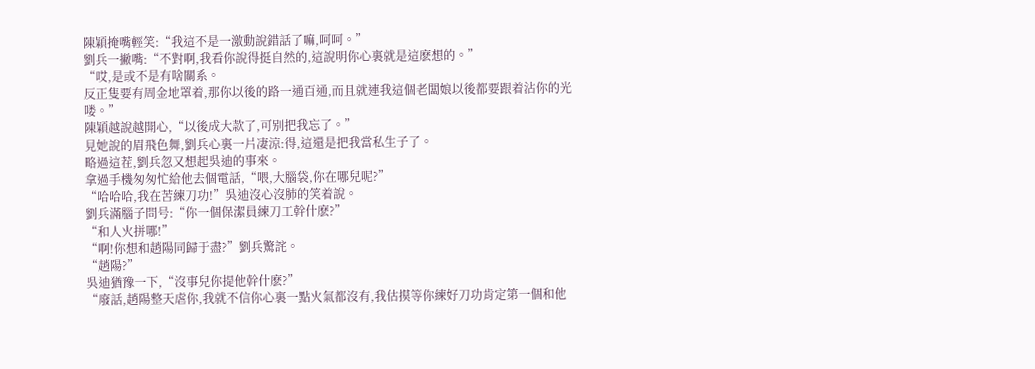陳穎掩嘴輕笑:“我這不是一激動說錯話了嘛,呵呵。”
劉兵一撇嘴:“不對啊,我看你說得挺自然的,這說明你心裏就是這麽想的。”
“哎,是或不是有啥關系。
反正隻要有周金地罩着,那你以後的路一通百通,而且就連我這個老闆娘以後都要跟着沾你的光喽。”
陳穎越說越開心,“以後成大款了,可别把我忘了。”
見她說的眉飛色舞,劉兵心裏一片凄涼:得,這還是把我當私生子了。
略過這茬,劉兵忽又想起吳迪的事來。
拿過手機匆匆忙給他去個電話,“喂,大腦袋,你在哪兒呢?”
“哈哈哈,我在苦練刀功!”吳迪沒心沒肺的笑着說。
劉兵滿腦子問号:“你一個保潔員練刀工幹什麽?”
“和人火拼哪!”
“啊!你想和趙陽同歸于盡?”劉兵驚詫。
“趙陽?”
吳迪猶豫一下,“沒事兒你提他幹什麽?”
“廢話,趙陽整天虐你,我就不信你心裏一點火氣都沒有,我估摸等你練好刀功肯定第一個和他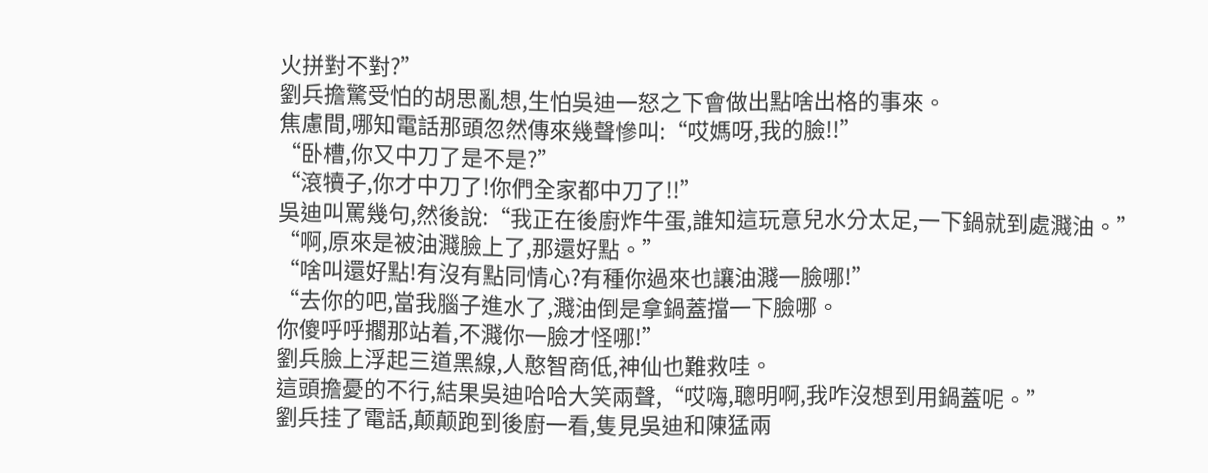火拼對不對?”
劉兵擔驚受怕的胡思亂想,生怕吳迪一怒之下會做出點啥出格的事來。
焦慮間,哪知電話那頭忽然傳來幾聲慘叫:“哎媽呀,我的臉!!”
“卧槽,你又中刀了是不是?”
“滾犢子,你才中刀了!你們全家都中刀了!!”
吳迪叫罵幾句,然後說:“我正在後廚炸牛蛋,誰知這玩意兒水分太足,一下鍋就到處濺油。”
“啊,原來是被油濺臉上了,那還好點。”
“啥叫還好點!有沒有點同情心?有種你過來也讓油濺一臉哪!”
“去你的吧,當我腦子進水了,濺油倒是拿鍋蓋擋一下臉哪。
你傻呼呼擱那站着,不濺你一臉才怪哪!”
劉兵臉上浮起三道黑線,人憨智商低,神仙也難救哇。
這頭擔憂的不行,結果吳迪哈哈大笑兩聲,“哎嗨,聰明啊,我咋沒想到用鍋蓋呢。”
劉兵挂了電話,颠颠跑到後廚一看,隻見吳迪和陳猛兩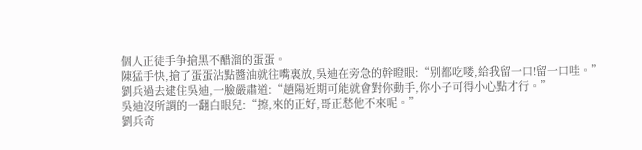個人正徒手争搶黑不醋溜的蛋蛋。
陳猛手快,搶了蛋蛋沾點醬油就往嘴裏放,吳迪在旁急的幹瞪眼:“别都吃喽,給我留一口!留一口哇。”
劉兵過去逮住吳迪,一臉嚴肅道:“趙陽近期可能就會對你動手,你小子可得小心點才行。”
吳迪沒所謂的一翻白眼兒:“擦,來的正好,哥正愁他不來呢。”
劉兵奇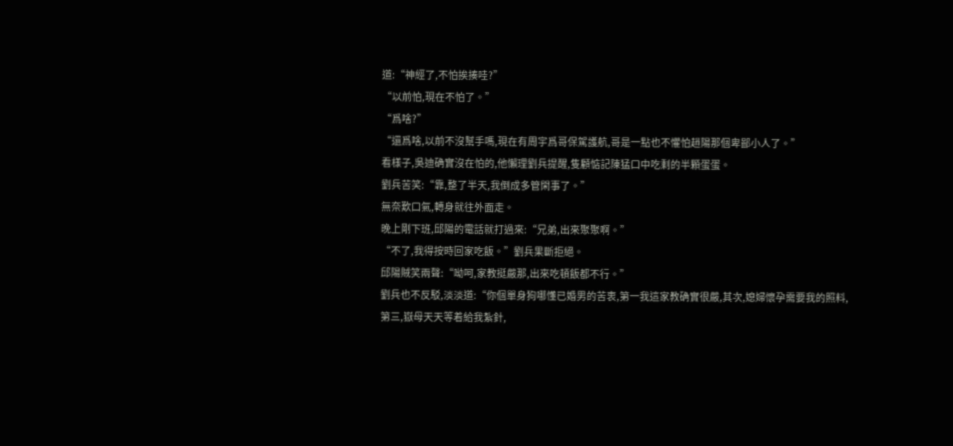道:“神經了,不怕挨揍哇?”
“以前怕,現在不怕了。”
“爲啥?”
“還爲啥,以前不沒幫手嗎,現在有周宇爲哥保駕護航,哥是一點也不懼怕趙陽那個卑鄙小人了。”
看樣子,吳迪确實沒在怕的,他懶理劉兵提醒,隻顧惦記陳猛口中吃剩的半顆蛋蛋。
劉兵苦笑:“靠,整了半天,我倒成多管閑事了。”
無奈歎口氣,轉身就往外面走。
晚上剛下班,邱陽的電話就打過來:“兄弟,出來聚聚啊。”
“不了,我得按時回家吃飯。”劉兵果斷拒絕。
邱陽賊笑兩聲:“呦呵,家教挺嚴那,出來吃頓飯都不行。”
劉兵也不反駁,淡淡道:“你個單身狗哪懂已婚男的苦衷,第一我這家教确實很嚴,其次,媳婦懷孕需要我的照料,第三,嶽母天天等着給我紮針,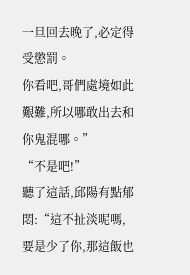一旦回去晚了,必定得受懲罰。
你看吧,哥們處境如此艱難,所以哪敢出去和你鬼混哪。”
“不是吧!”
聽了這話,邱陽有點郁悶:“這不扯淡呢嗎,要是少了你,那這飯也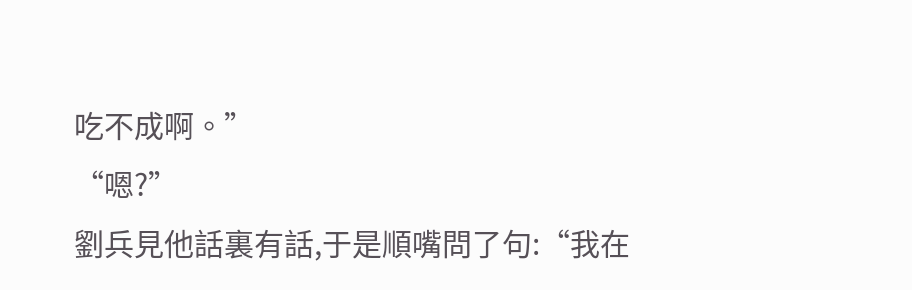吃不成啊。”
“嗯?”
劉兵見他話裏有話,于是順嘴問了句:“我在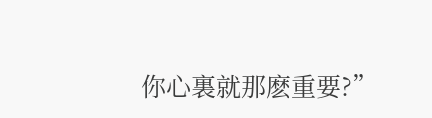你心裏就那麽重要?”